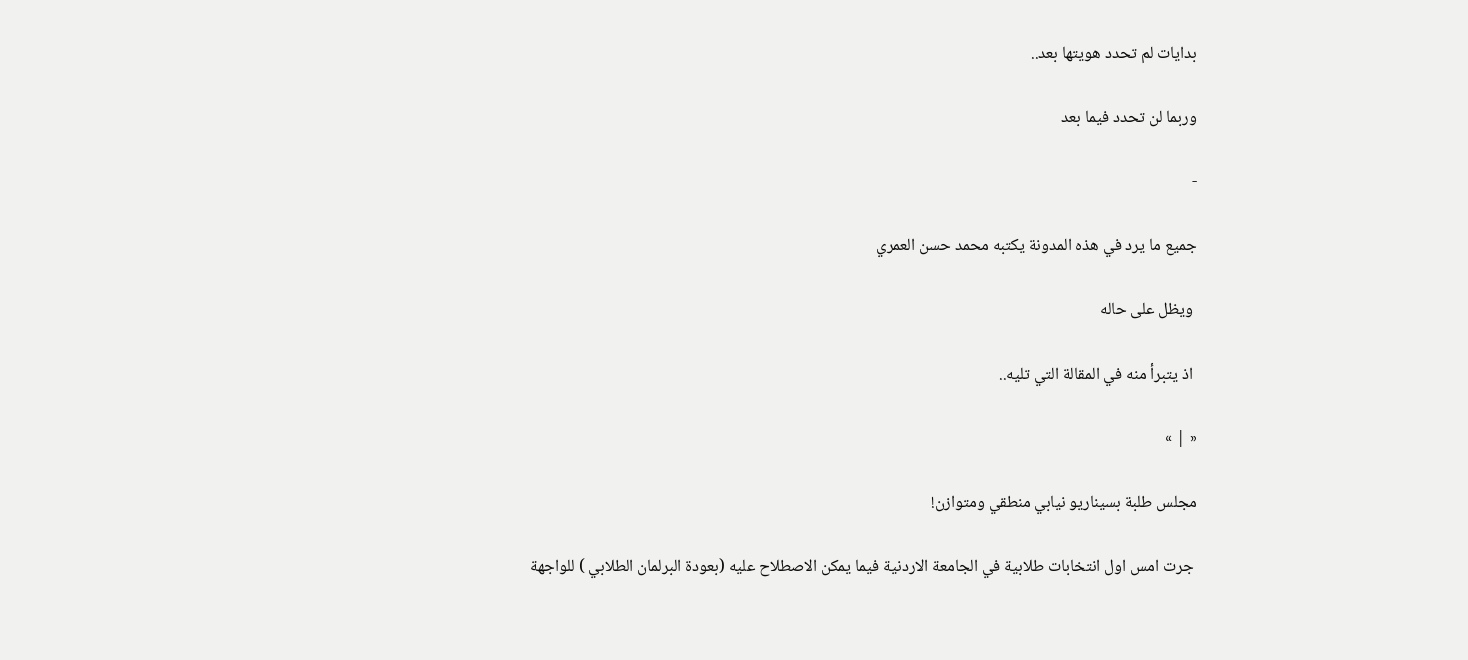بدايات لم تحدد هويتها بعد..

وربما لن تحدد فيما بعد

-

جميع ما يرد في هذه المدونة يكتبه محمد حسن العمري

 ويظل على حاله

 اذ يتبرأ منه في المقالة التي تليه..

« | »

مجلس طلبة بسيناريو نيابي منطقي ومتوازن!

 جرت امس اول انتخابات طلابية في الجامعة الاردنية فيما يمكن الاصطلاح عليه (بعودة البرلمان الطلابي ) للواجهة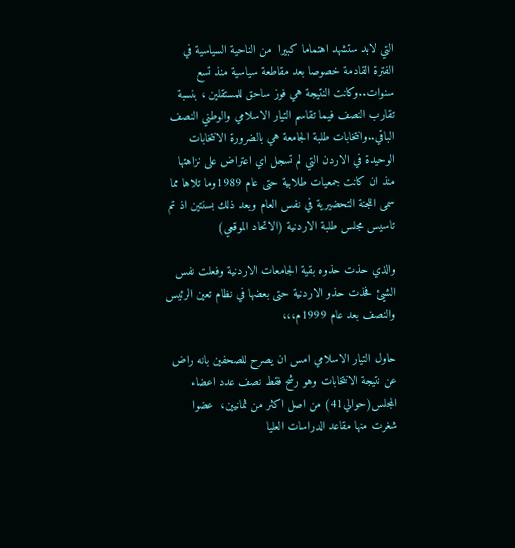التي لابد ستشهد اهتماما كبيرا  من الناحية السياسية في الفترة القادمة خصوصا بعد مقاطعة سياسية منذ تسع سنوات..وكانت النتيجة هي فوز ساحق للمستقلين ، بنسبة تقارب النصف فيما تقاسم التيار الاسلامي والوطني النصف الباقي..وانتخابات طلبة الجامعة هي بالضرورة الانتخابات الوحيدة في الاردن التي لم تسجل اي اعتراض على نزاهتها منذ ان كانت جمعيات طلابية حتى عام 1989وما تلاها مما سمى اللجنة التحضيرية في نفس العام وبعد ذلك بسنتين اذ تم تاسيس مجلس طلبة الاردنية (الاتحاد الموقعي)

والذي حذت حذوه بقية الجامعات الاردنية وفعلت نفس الشيئ فحذت حذو الاردنية حتى بعضها في نظام تعين الرئيس والنصف بعد عام 1999م،،،

حاول التيار الاسلامي امس ان يصرح للصحفين بانه راض عن نتيجة الانتخابات وهو رشح فقط نصف عدد اعضاء المجلس(حوالي41) من اصل اكثر من ثمانيين،  عضوا شغرت منها مقاعد الدراسات العليا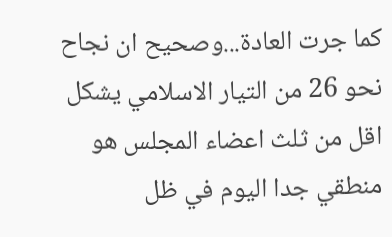كما جرت العادة...وصحيح ان نجاح نحو 26 من التيار الاسلامي يشكل اقل من ثلث اعضاء المجلس هو منطقي جدا اليوم في ظل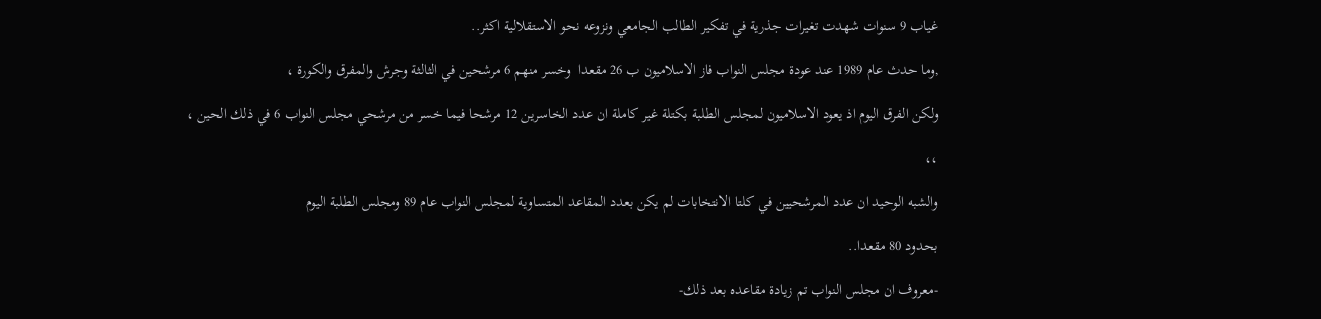غياب 9 سنوات شهدت تغيرات جذرية في تفكير الطالب الجامعي ونزوعه نحو الاستقلالية اكثر..

,وما حدث عام 1989 عند عودة مجلس النواب فاز الاسلاميون ب 26 مقعدا  وخسر منهم 6 مرشحين في الثالثة وجرش والمفرق والكورة ،

ولكن الفرق اليوم اذ يعود الاسلاميون لمجلس الطلبة بكتلة غير كاملة ان عدد الخاسرين 12 مرشحا فيما خسر من مرشحي مجلس النواب 6 في ذلك الحين ،

،،

والشبه الوحيد ان عدد المرشحيين في كلتا الانتخابات لم يكن بعدد المقاعد المتساوية لمجلس النواب عام 89 ومجلس الطلبة اليوم

بحدود 80 مقعدا..

-معروف ان مجلس النواب تم زيادة مقاعده بعد ذلك-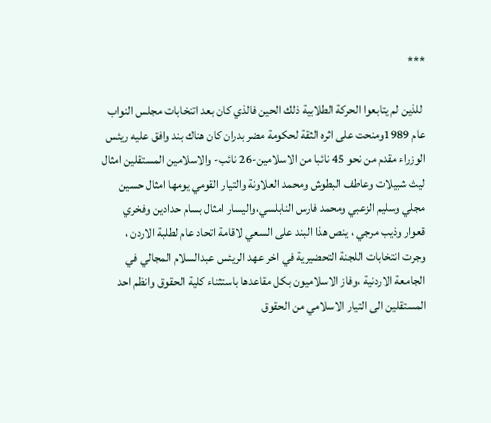***

 للذين لم يتابعوا الحركة الطلابية ذلك الحين فالذي كان بعد اتنخابات مجلس النواب عام 1989ومنحت على اثره الثقة لحكومة مضر بدران كان هناك بند وافق عليه ريئس الوزراء مقدم من نحو 45 نائبا من الاسلامين-26 نائب- والاسلامين المستقلين امثال ليث شبيلات وعاطف البطوش ومحمد العلاونة والتيار القومي يومها امثال حسين مجلي وسليم الزعبي ومحمد فارس النابلسي،واليسار امثال بسام حدادين وفخري قعوار وذيب مرجي ، ينص هذا البند على السعي لاقامة اتحاد عام لطلبة الاردن ، وجرت انتخابات اللجنة التحضيرية في اخر عهد الريئس عبدالسلام المجالي في الجامعة الاردنية ،وفاز الاسلاميون بكل مقاعدها باستثناء كلية الحقوق وانظم احد المستقلين الى التيار الاسلامي من الحقوق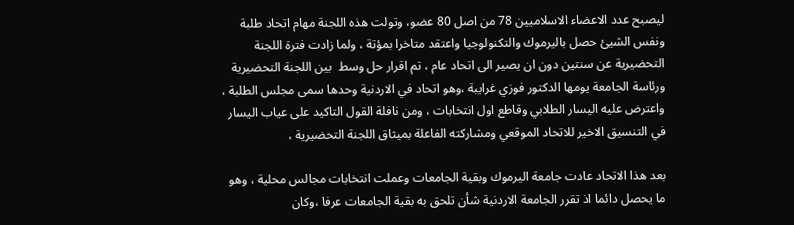ليصبح عدد الاعضاء الاسلاميين 78 من اصل 80 عضو، وتولت هذه اللجنة مهام اتحاد طلبة ونفس الشيئ حصل باليرموك والتكنولوجيا واعتقد متاخرا بمؤتة ، ولما زادت فترة اللجنة التحضيرية عن سنتين دون ان يصير الى اتحاد عام ، تم اقرار حل وسط  بين اللجنة التحضيرية ورئاسة الجامعة يومها الدكتور فوزي غرايبة ،وهو اتحاد في الاردنية وحدها سمى مجلس الطلبة ، واعترض عليه اليسار الطلابي وقاطع اول انتخابات ، ومن نافلة القول التاكيد على عياب اليسار في التنسيق الاخير للاتحاد الموقعي ومشاركته الفاعلة بميثاق اللجنة التحضيرية ،

بعد هذا الاتحاد عادت جامعة اليرموك وبقية الجامعات وعملت انتخابات مجالس محلية ، وهو ما يحصل دائما اذ تقرر الجامعة الاردنية شأن تلحق به بقية الجامعات عرفا ،وكان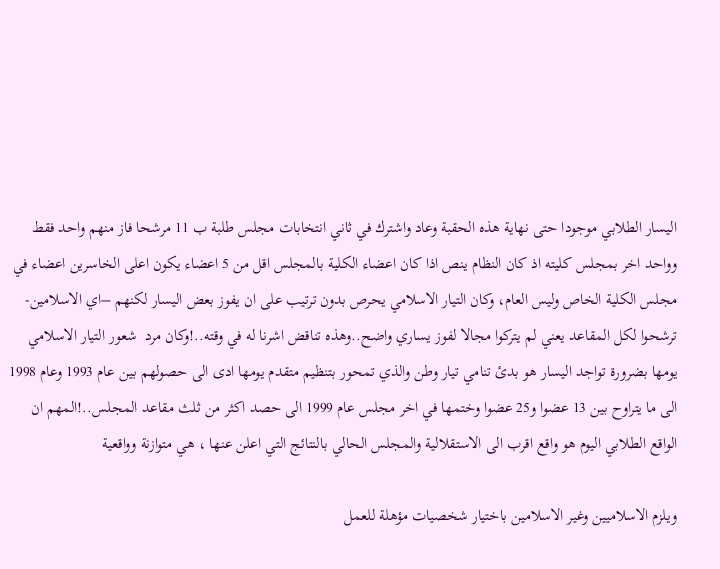اليسار الطلابي موجودا حتى نهاية هذه الحقبة وعاد واشترك في ثاني انتخابات مجلس طلبة ب 11 مرشحا فاز منهم واحد فقط  وواحد اخر بمجلس كليته اذ كان النظام ينص اذا كان اعضاء الكلية بالمجلس اقل من 5 اعضاء يكون اعلى الخاسرين اعضاء في مجلس الكلية الخاص وليس العام، وكان التيار الاسلامي يحرص بدون ترتيب على ان يفوز بعض اليسار لكنهم –اي الاسلامين- ترشحوا لكل المقاعد يعني لم يتركوا مجالا لفوز يساري واضح..وهذه تناقض اشرنا له في وقته..!وكان مرد  شعور التيار الاسلامي يومها بضرورة تواجد اليسار هو بدئ تنامي تيار وطن والذي تمحور بتنظيم متقدم يومها ادى الى حصولهم بين عام 1993 وعام 1998  الى ما يتراوح بين 13 عضوا و25 عضوا وختمها في اخر مجلس عام 1999 الى حصد اكثر من ثلث مقاعد المجلس..!المهم ان الواقع الطلابي اليوم هو واقع اقرب الى الاستقلالية والمجلس الحالي بالنتائج التي اعلن عنها ، هي متوازنة وواقعية

ويلزم الاسلاميين وغير الاسلامين باختيار شخصيات مؤهلة للعمل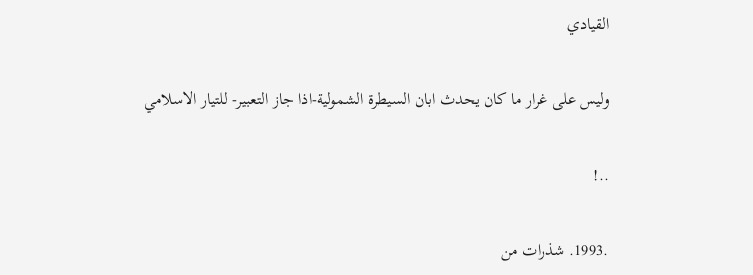القيادي

وليس على غرار ما كان يحدث ابان السيطرة الشمولية-اذا جاز التعبير- للتيار الاسلامي

..!

.1993. شذرات من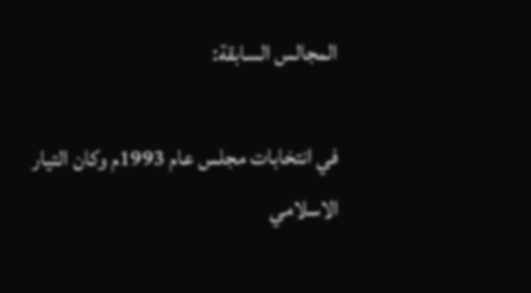المجالس السابقة:

في انتخابات مجلس عام 1993م وكان التيار الاسلامي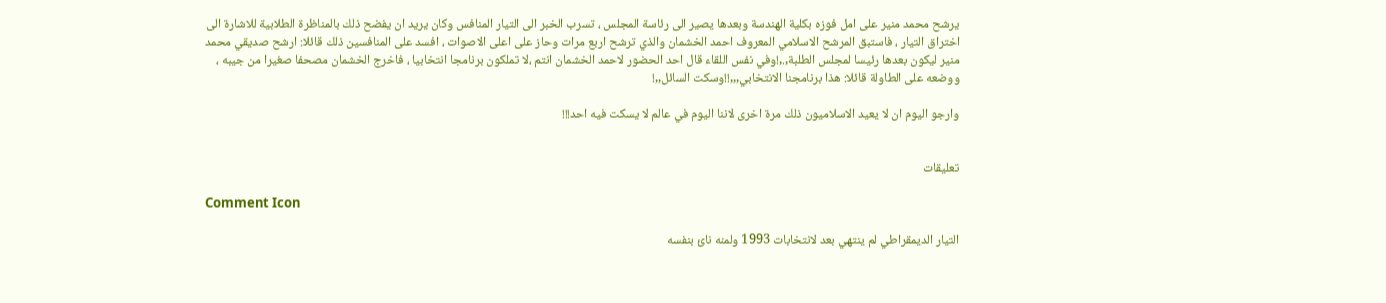يرشح محمد منير على امل فوزه بكلية الهندسة وبعدها يصير الى رئاسة المجلس ، تسرب الخبر الى التيار المنافس وكان يريد ان يفضح ذلك بالمناظرة الطلابية للاشارة الى اختراق التيار ، فاستبق المرشح الاسلامي المعروف احمد الخشمان والذي ترشح اربع مرات وحاز على اعلى الاصوات ، افسد على المنافسين ذلك قائلا: ارشح صديقي محمد منير ليكون بعدها رئيسا لمجلس الطلبة,.,!وفي نفس اللقاء قال احد الحضور لاحمد الخشمان انتم ،لا تملكون برنامجا انتخابيا ، فاخرج الخشمان مصحفا صغيرا من جيبه ، ووضعه على الطاولة قائلا: هذا برنامجنا الانتخابي,,,!!وسكت السائل,,!

وارجو اليوم ان لا يعيد الاسلاميون ذلك مرة اخرى لاننا اليوم في عالم لا يسكت فيه احد!!!


تعليقات

Comment Icon

التيار الديمقراطي لم ينتهي بعد لانتخابات 1993 ولمنه نائ بنفسه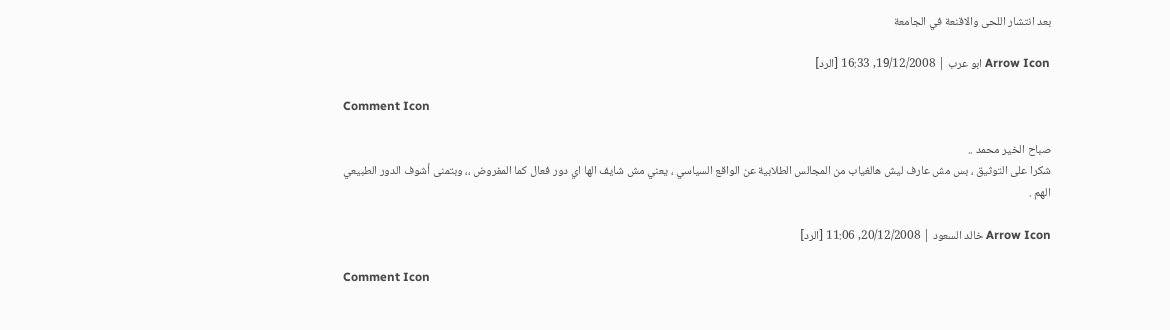بعد انتشار اللحى والاقنعة في الجامعة

Arrow Icon ابو عرب | 19/12/2008, 16:33 [الرد]

Comment Icon

صباح الخير محمد ..
شكرا على التوثيق ، بس مش عارف ليش هالغياب من المجالس الطلابية عن الواقع السياسي ، يعني مش شايف الها اي دور فعال كما المفروض ،، وبتمنى أشوف الدور الطبيعي الهم .

Arrow Icon خالد السعود | 20/12/2008, 11:06 [الرد]

Comment Icon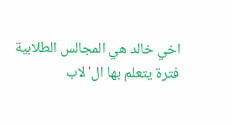اخي خالد هي المجالس الطلابية فترة يتعلم بها ال'لاب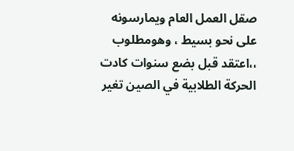صقل العمل العام ويمارسونه على نحو بسيط ، وهومطلوب ،،اعتقد قبل بضع سنوات كادت الحركة الطلابية في الصين تغير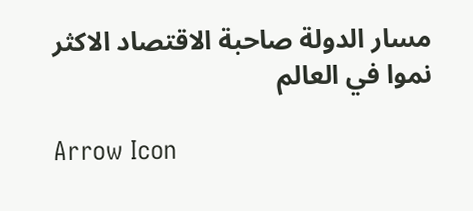مسار الدولة صاحبة الاقتصاد الاكثر نموا في العالم

Arrow Icon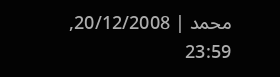محمد | 20/12/2008, 23:59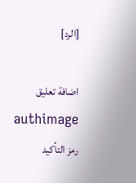[الرد]

اضافة تعليق
authimage
رمز التأكيد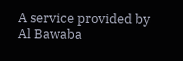A service provided by Al Bawaba